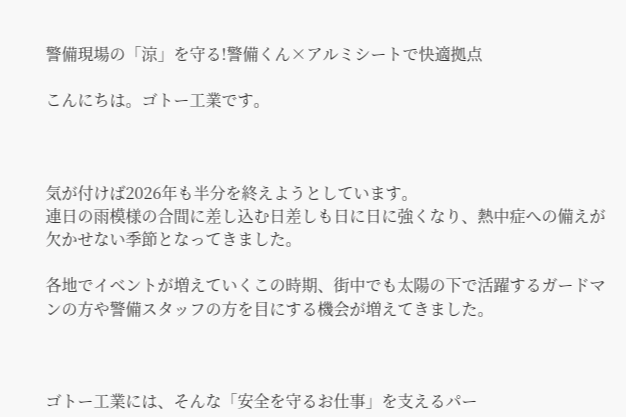警備現場の「涼」を守る!警備くん×アルミシートで快適拠点

こんにちは。ゴトー工業です。



気が付けば2026年も半分を終えようとしています。
連日の雨模様の合間に差し込む日差しも日に日に強くなり、熱中症への備えが欠かせない季節となってきました。

各地でイベントが増えていくこの時期、街中でも太陽の下で活躍するガードマンの方や警備スタッフの方を目にする機会が増えてきました。



ゴトー工業には、そんな「安全を守るお仕事」を支えるパー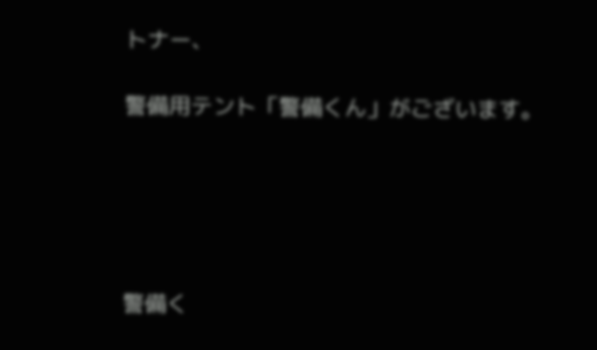トナー、

警備用テント「警備くん」がございます。





警備く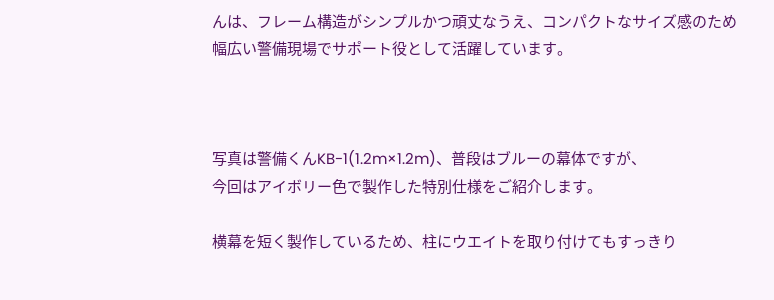んは、フレーム構造がシンプルかつ頑丈なうえ、コンパクトなサイズ感のため
幅広い警備現場でサポート役として活躍しています。



写真は警備くんKB-1(1.2m×1.2m)、普段はブルーの幕体ですが、
今回はアイボリー色で製作した特別仕様をご紹介します。

横幕を短く製作しているため、柱にウエイトを取り付けてもすっきり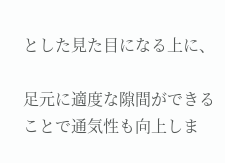とした見た目になる上に、

足元に適度な隙間ができることで通気性も向上しま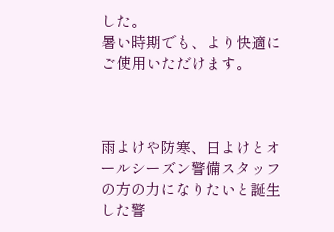した。
暑い時期でも、より快適にご使用いただけます。



雨よけや防寒、日よけとオールシーズン警備スタッフの方の力になりたいと誕生した警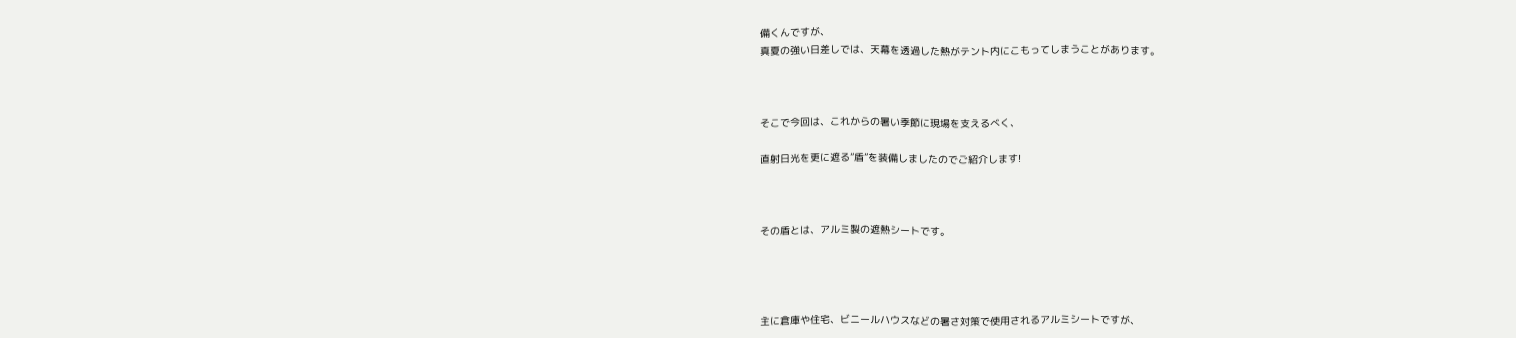備くんですが、
真夏の強い日差しでは、天幕を透過した熱がテント内にこもってしまうことがあります。



そこで今回は、これからの暑い季節に現場を支えるべく、

直射日光を更に遮る”盾”を装備しましたのでご紹介します!



その盾とは、アルミ製の遮熱シートです。




主に倉庫や住宅、ビニールハウスなどの暑さ対策で使用されるアルミシートですが、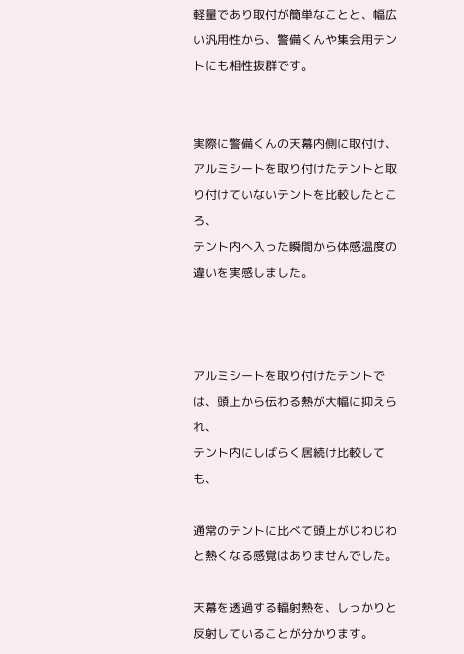軽量であり取付が簡単なことと、幅広い汎用性から、警備くんや集会用テントにも相性抜群です。


実際に警備くんの天幕内側に取付け、アルミシートを取り付けたテントと取り付けていないテントを比較したところ、
テント内へ入った瞬間から体感温度の違いを実感しました。



アルミシートを取り付けたテントでは、頭上から伝わる熱が大幅に抑えられ、
テント内にしばらく居続け比較しても、

通常のテントに比べて頭上がじわじわと熱くなる感覚はありませんでした。

天幕を透過する輻射熱を、しっかりと反射していることが分かります。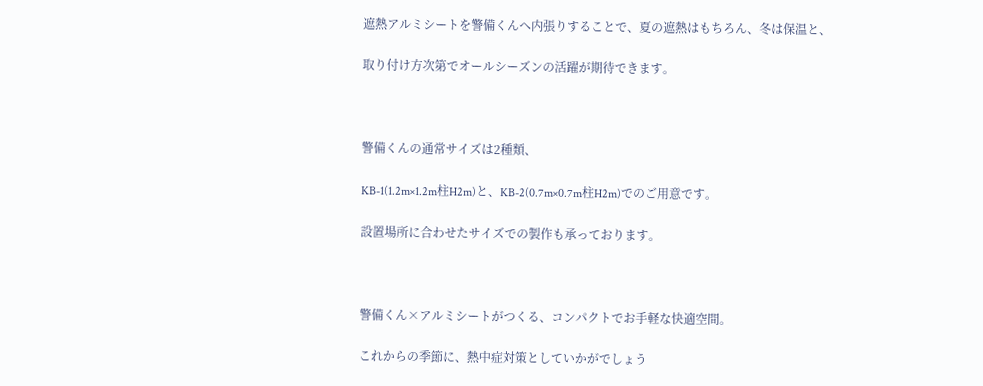遮熱アルミシートを警備くんへ内張りすることで、夏の遮熱はもちろん、冬は保温と、

取り付け方次第でオールシーズンの活躍が期待できます。



警備くんの通常サイズは2種類、

KB-1(1.2m×1.2m柱H2m)と、KB-2(0.7m×0.7m柱H2m)でのご用意です。

設置場所に合わせたサイズでの製作も承っております。



警備くん×アルミシートがつくる、コンパクトでお手軽な快適空間。

これからの季節に、熱中症対策としていかがでしょう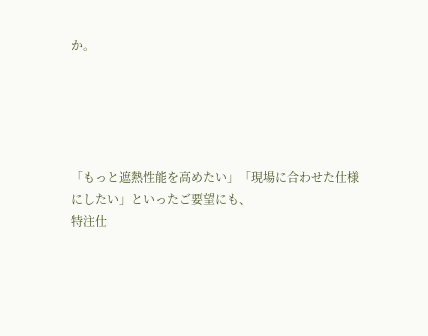か。





「もっと遮熱性能を高めたい」「現場に合わせた仕様にしたい」といったご要望にも、
特注仕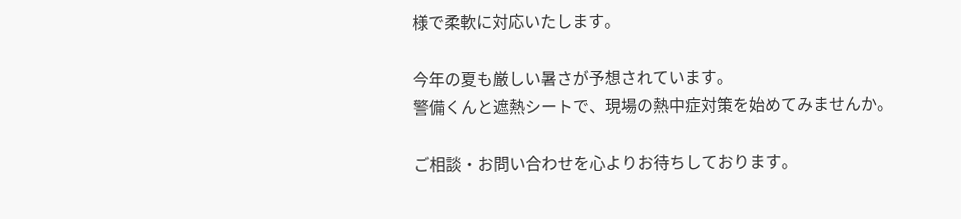様で柔軟に対応いたします。

今年の夏も厳しい暑さが予想されています。
警備くんと遮熱シートで、現場の熱中症対策を始めてみませんか。

ご相談・お問い合わせを心よりお待ちしております。